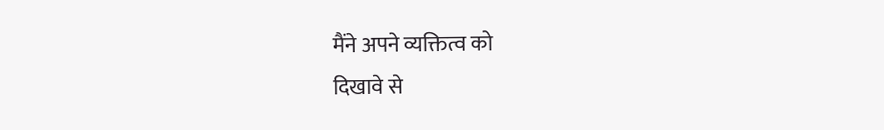मैंने अपने व्यक्तित्व को
दिखावे से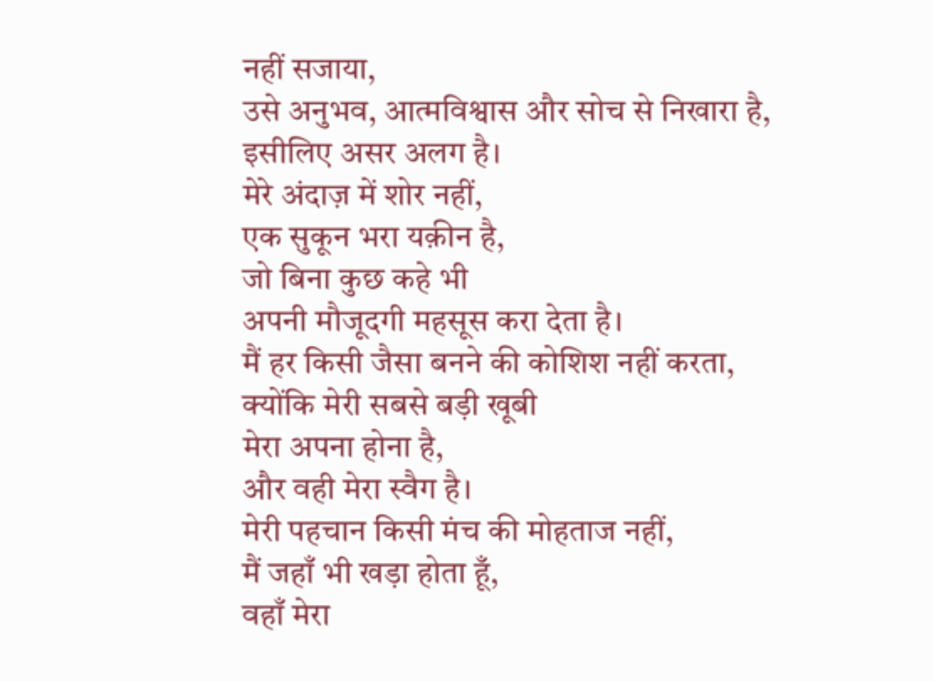नहीं सजाया,
उसे अनुभव, आत्मविश्वास और सोच से निखारा है,
इसीलिए असर अलग है।
मेरे अंदाज़ में शोर नहीं,
एक सुकून भरा यक़ीन है,
जो बिना कुछ कहे भी
अपनी मौजूदगी महसूस करा देता है।
मैं हर किसी जैसा बनने की कोशिश नहीं करता,
क्योंकि मेरी सबसे बड़ी खूबी
मेरा अपना होना है,
और वही मेरा स्वैग है।
मेरी पहचान किसी मंच की मोहताज नहीं,
मैं जहाँ भी खड़ा होता हूँ,
वहाँ मेरा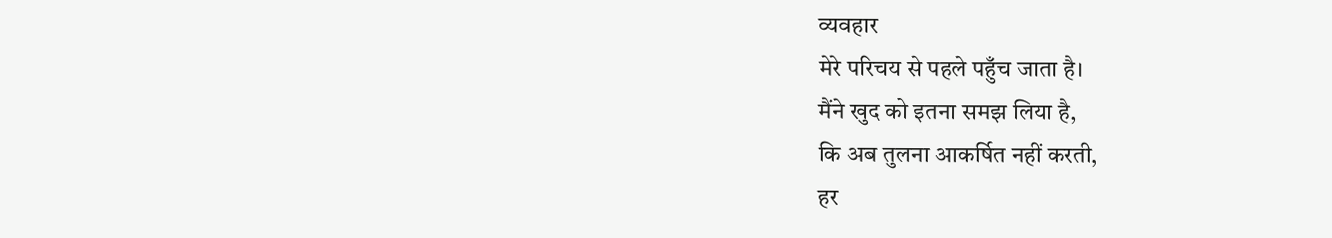व्यवहार
मेरे परिचय से पहले पहुँच जाता है।
मैंने खुद को इतना समझ लिया है,
कि अब तुलना आकर्षित नहीं करती,
हर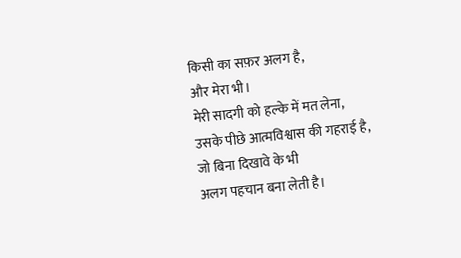किसी का सफ़र अलग है,
और मेरा भी।
मेरी सादगी को हल्के में मत लेना,
उसके पीछे आत्मविश्वास की गहराई है,
जो बिना दिखावे के भी
अलग पहचान बना लेती है।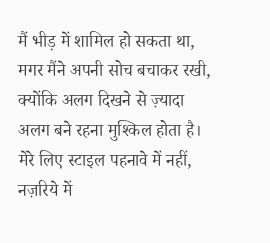मैं भीड़ में शामिल हो सकता था,
मगर मैंने अपनी सोच बचाकर रखी,
क्योंकि अलग दिखने से ज़्यादा
अलग बने रहना मुश्किल होता है।
मेरे लिए स्टाइल पहनावे में नहीं,
नज़रिये में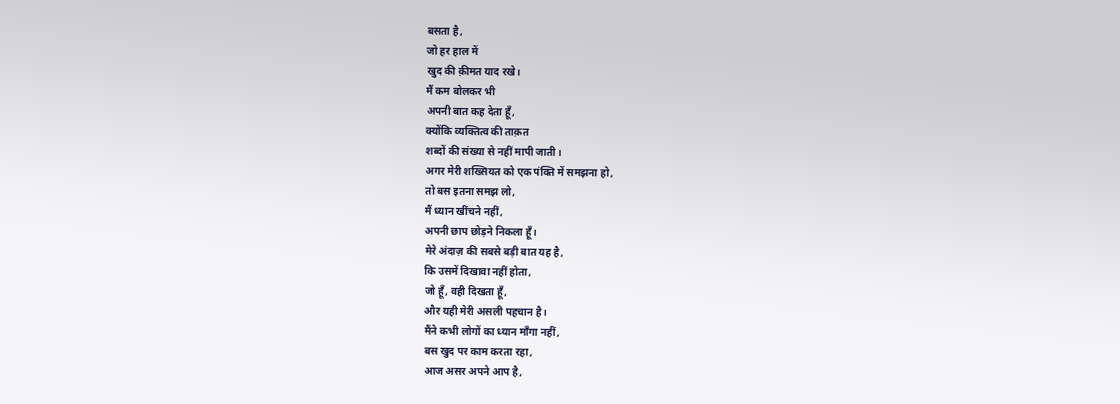बसता है,
जो हर हाल में
खुद की क़ीमत याद रखे।
मैं कम बोलकर भी
अपनी बात कह देता हूँ,
क्योंकि व्यक्तित्व की ताक़त
शब्दों की संख्या से नहीं मापी जाती।
अगर मेरी शख्सियत को एक पंक्ति में समझना हो,
तो बस इतना समझ लो,
मैं ध्यान खींचने नहीं,
अपनी छाप छोड़ने निकला हूँ।
मेरे अंदाज़ की सबसे बड़ी बात यह है,
कि उसमें दिखावा नहीं होता,
जो हूँ, वही दिखता हूँ,
और यही मेरी असली पहचान है।
मैंने कभी लोगों का ध्यान माँगा नहीं,
बस खुद पर काम करता रहा,
आज असर अपने आप है,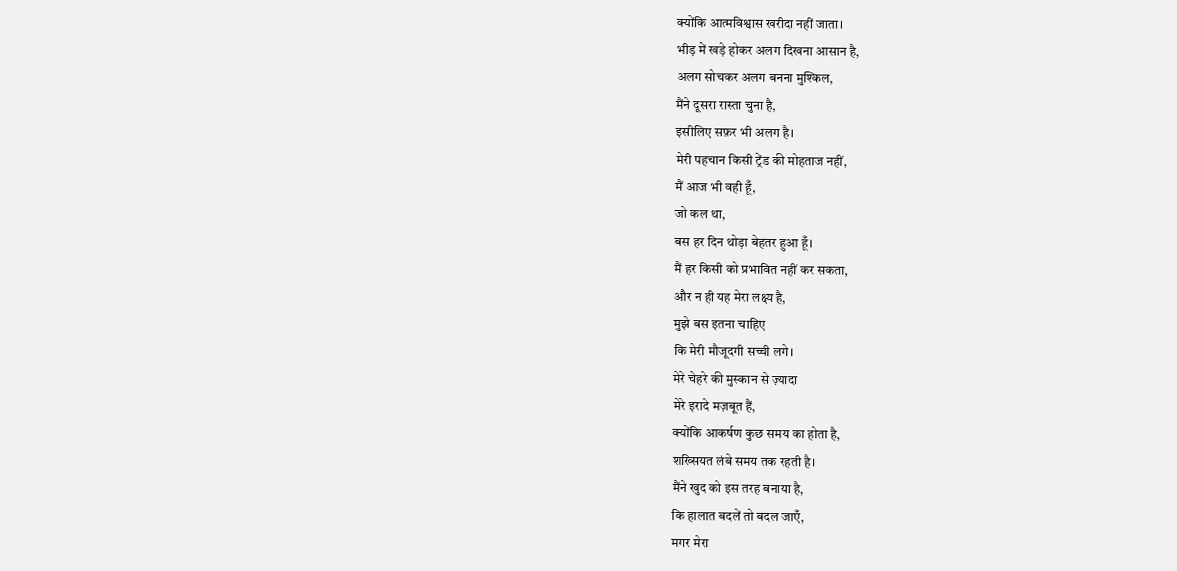क्योंकि आत्मविश्वास खरीदा नहीं जाता।
भीड़ में खड़े होकर अलग दिखना आसान है,
अलग सोचकर अलग बनना मुश्किल,
मैंने दूसरा रास्ता चुना है,
इसीलिए सफ़र भी अलग है।
मेरी पहचान किसी ट्रेंड की मोहताज नहीं,
मैं आज भी वही हूँ,
जो कल था,
बस हर दिन थोड़ा बेहतर हुआ हूँ।
मैं हर किसी को प्रभावित नहीं कर सकता,
और न ही यह मेरा लक्ष्य है,
मुझे बस इतना चाहिए
कि मेरी मौजूदगी सच्ची लगे।
मेरे चेहरे की मुस्कान से ज़्यादा
मेरे इरादे मज़बूत हैं,
क्योंकि आकर्षण कुछ समय का होता है,
शख्सियत लंबे समय तक रहती है।
मैंने खुद को इस तरह बनाया है,
कि हालात बदलें तो बदल जाएँ,
मगर मेरा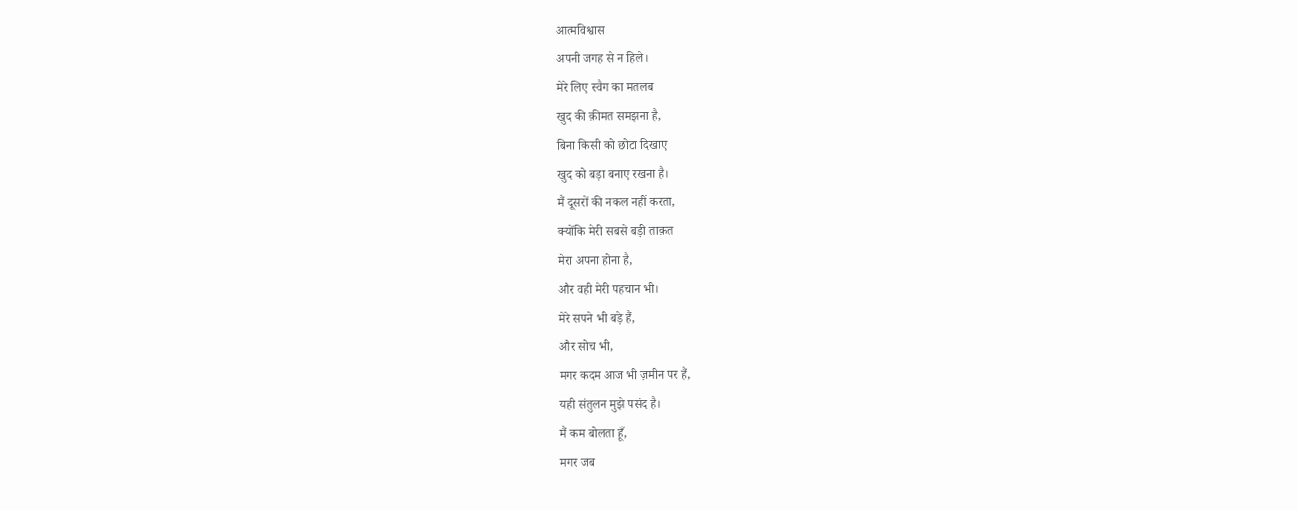आत्मविश्वास
अपनी जगह से न हिले।
मेरे लिए स्वैग का मतलब
खुद की क़ीमत समझना है,
बिना किसी को छोटा दिखाए
खुद को बड़ा बनाए रखना है।
मैं दूसरों की नकल नहीं करता,
क्योंकि मेरी सबसे बड़ी ताक़त
मेरा अपना होना है,
और वही मेरी पहचान भी।
मेरे सपने भी बड़े हैं,
और सोच भी,
मगर कदम आज भी ज़मीन पर हैं,
यही संतुलन मुझे पसंद है।
मैं कम बोलता हूँ,
मगर जब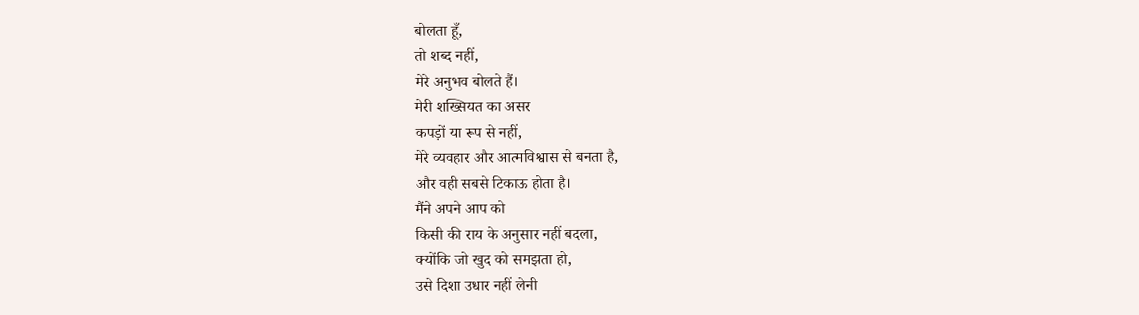बोलता हूँ,
तो शब्द नहीं,
मेरे अनुभव बोलते हैं।
मेरी शख्सियत का असर
कपड़ों या रूप से नहीं,
मेरे व्यवहार और आत्मविश्वास से बनता है,
और वही सबसे टिकाऊ होता है।
मैंने अपने आप को
किसी की राय के अनुसार नहीं बदला,
क्योंकि जो खुद को समझता हो,
उसे दिशा उधार नहीं लेनी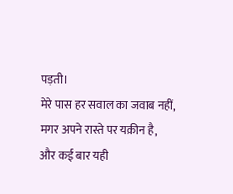पड़ती।
मेरे पास हर सवाल का जवाब नहीं,
मगर अपने रास्ते पर यक़ीन है,
और कई बार यही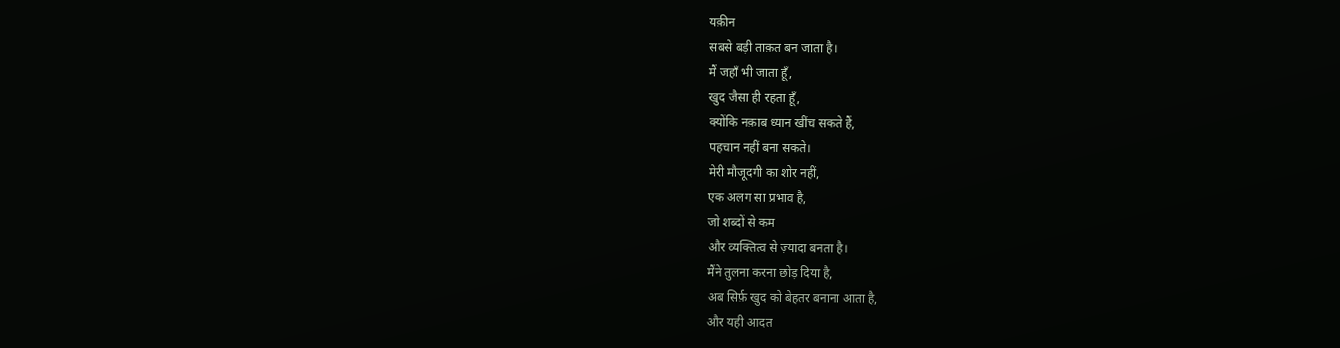यक़ीन
सबसे बड़ी ताक़त बन जाता है।
मैं जहाँ भी जाता हूँ,
खुद जैसा ही रहता हूँ,
क्योंकि नक़ाब ध्यान खींच सकते हैं,
पहचान नहीं बना सकते।
मेरी मौजूदगी का शोर नहीं,
एक अलग सा प्रभाव है,
जो शब्दों से कम
और व्यक्तित्व से ज़्यादा बनता है।
मैंने तुलना करना छोड़ दिया है,
अब सिर्फ़ खुद को बेहतर बनाना आता है,
और यही आदत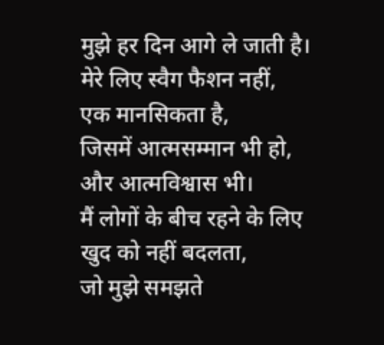मुझे हर दिन आगे ले जाती है।
मेरे लिए स्वैग फैशन नहीं,
एक मानसिकता है,
जिसमें आत्मसम्मान भी हो,
और आत्मविश्वास भी।
मैं लोगों के बीच रहने के लिए
खुद को नहीं बदलता,
जो मुझे समझते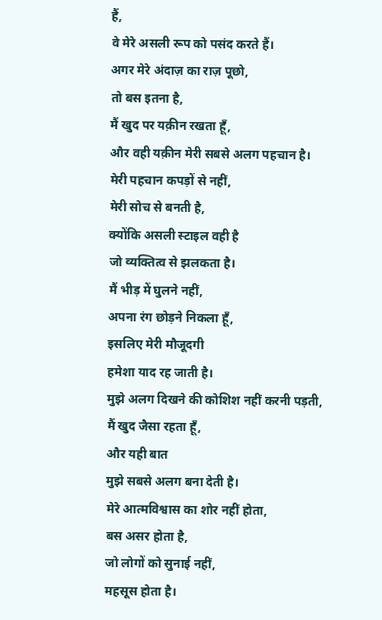हैं,
वे मेरे असली रूप को पसंद करते हैं।
अगर मेरे अंदाज़ का राज़ पूछो,
तो बस इतना है,
मैं खुद पर यक़ीन रखता हूँ,
और वही यक़ीन मेरी सबसे अलग पहचान है।
मेरी पहचान कपड़ों से नहीं,
मेरी सोच से बनती है,
क्योंकि असली स्टाइल वही है
जो व्यक्तित्व से झलकता है।
मैं भीड़ में घुलने नहीं,
अपना रंग छोड़ने निकला हूँ,
इसलिए मेरी मौजूदगी
हमेशा याद रह जाती है।
मुझे अलग दिखने की कोशिश नहीं करनी पड़ती,
मैं खुद जैसा रहता हूँ,
और यही बात
मुझे सबसे अलग बना देती है।
मेरे आत्मविश्वास का शोर नहीं होता,
बस असर होता है,
जो लोगों को सुनाई नहीं,
महसूस होता है।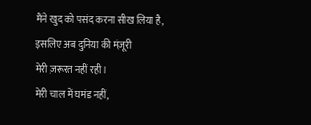मैंने खुद को पसंद करना सीख लिया है,
इसलिए अब दुनिया की मंज़ूरी
मेरी ज़रूरत नहीं रही।
मेरी चाल में घमंड नहीं,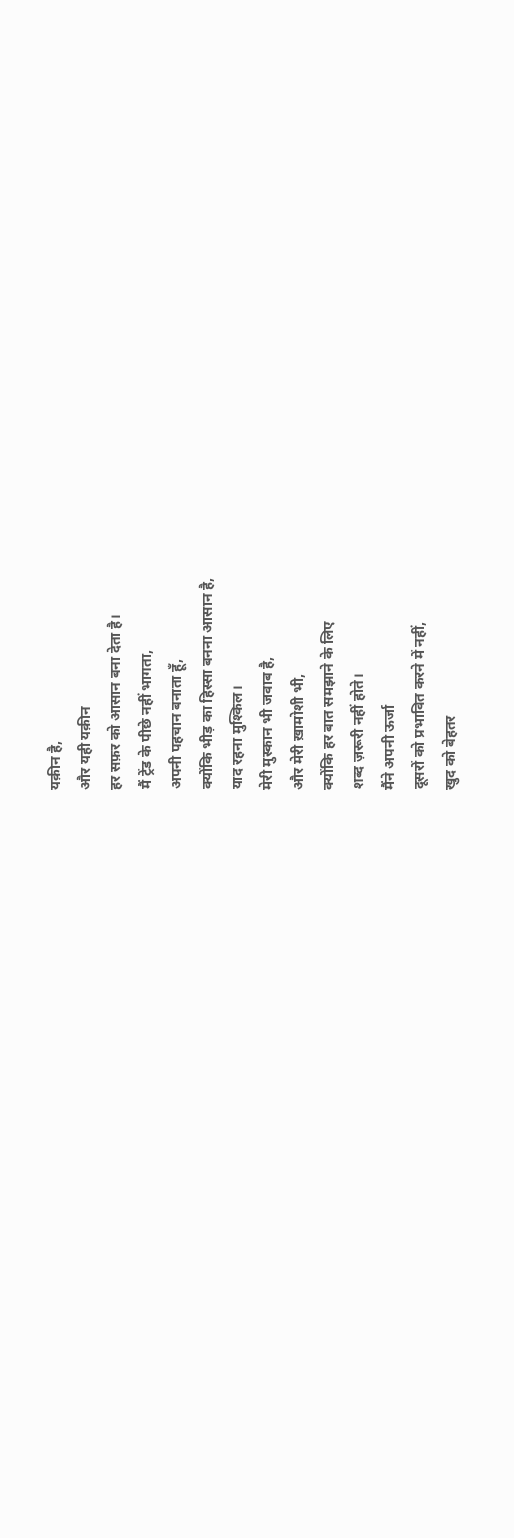यक़ीन है,
और यही यक़ीन
हर सफ़र को आसान बना देता है।
मैं ट्रेंड के पीछे नहीं भागता,
अपनी पहचान बनाता हूँ,
क्योंकि भीड़ का हिस्सा बनना आसान है,
याद रहना मुश्किल।
मेरी मुस्कान भी जवाब है,
और मेरी ख़ामोशी भी,
क्योंकि हर बात समझाने के लिए
शब्द ज़रूरी नहीं होते।
मैंने अपनी ऊर्जा
दूसरों को प्रभावित करने में नहीं,
खुद को बेहतर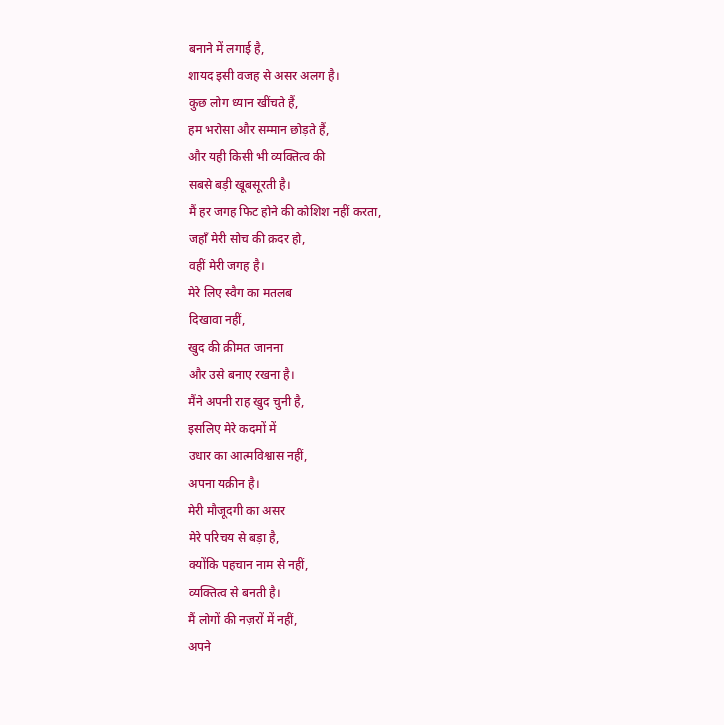बनाने में लगाई है,
शायद इसी वजह से असर अलग है।
कुछ लोग ध्यान खींचते हैं,
हम भरोसा और सम्मान छोड़ते हैं,
और यही किसी भी व्यक्तित्व की
सबसे बड़ी खूबसूरती है।
मैं हर जगह फिट होने की कोशिश नहीं करता,
जहाँ मेरी सोच की क़दर हो,
वहीं मेरी जगह है।
मेरे लिए स्वैग का मतलब
दिखावा नहीं,
खुद की क़ीमत जानना
और उसे बनाए रखना है।
मैंने अपनी राह खुद चुनी है,
इसलिए मेरे कदमों में
उधार का आत्मविश्वास नहीं,
अपना यक़ीन है।
मेरी मौजूदगी का असर
मेरे परिचय से बड़ा है,
क्योंकि पहचान नाम से नहीं,
व्यक्तित्व से बनती है।
मैं लोगों की नज़रों में नहीं,
अपने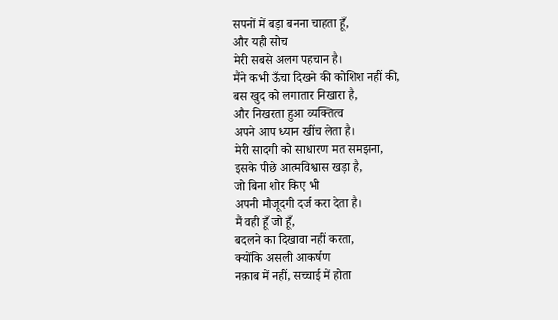सपनों में बड़ा बनना चाहता हूँ,
और यही सोच
मेरी सबसे अलग पहचान है।
मैंने कभी ऊँचा दिखने की कोशिश नहीं की,
बस खुद को लगातार निखारा है,
और निखरता हुआ व्यक्तित्व
अपने आप ध्यान खींच लेता है।
मेरी सादगी को साधारण मत समझना,
इसके पीछे आत्मविश्वास खड़ा है,
जो बिना शोर किए भी
अपनी मौजूदगी दर्ज करा देता है।
मैं वही हूँ जो हूँ,
बदलने का दिखावा नहीं करता,
क्योंकि असली आकर्षण
नक़ाब में नहीं, सच्चाई में होता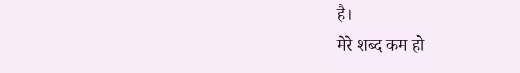है।
मेरे शब्द कम हो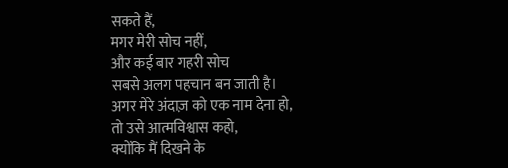सकते हैं,
मगर मेरी सोच नहीं,
और कई बार गहरी सोच
सबसे अलग पहचान बन जाती है।
अगर मेरे अंदाज़ को एक नाम देना हो,
तो उसे आत्मविश्वास कहो,
क्योंकि मैं दिखने के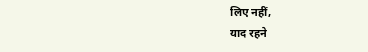लिए नहीं,
याद रहने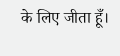के लिए जीता हूँ।